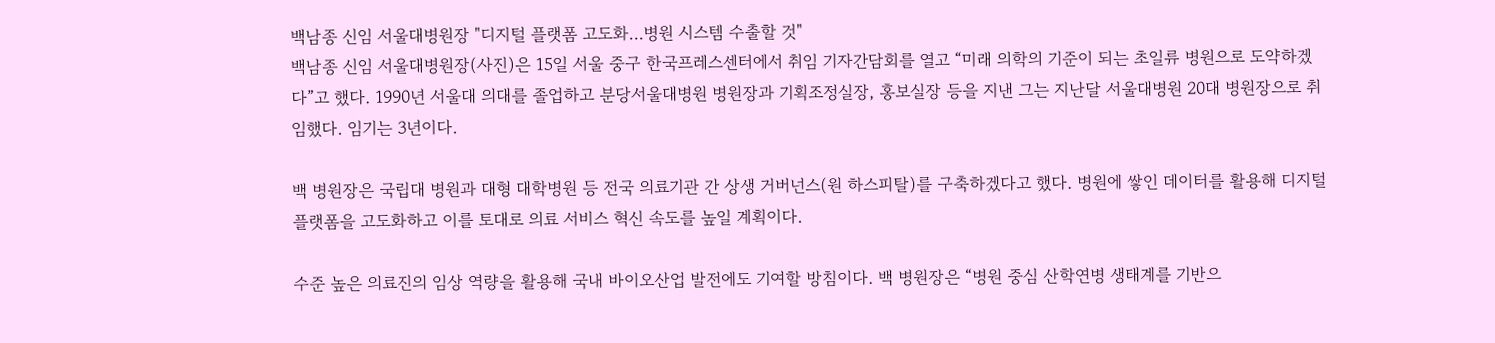백남종 신임 서울대병원장 "디지털 플랫폼 고도화…병원 시스템 수출할 것"
백남종 신임 서울대병원장(사진)은 15일 서울 중구 한국프레스센터에서 취임 기자간담회를 열고 “미래 의학의 기준이 되는 초일류 병원으로 도약하겠다”고 했다. 1990년 서울대 의대를 졸업하고 분당서울대병원 병원장과 기획조정실장, 홍보실장 등을 지낸 그는 지난달 서울대병원 20대 병원장으로 취임했다. 임기는 3년이다.

백 병원장은 국립대 병원과 대형 대학병원 등 전국 의료기관 간 상생 거버넌스(원 하스피탈)를 구축하겠다고 했다. 병원에 쌓인 데이터를 활용해 디지털 플랫폼을 고도화하고 이를 토대로 의료 서비스 혁신 속도를 높일 계획이다.

수준 높은 의료진의 임상 역량을 활용해 국내 바이오산업 발전에도 기여할 방침이다. 백 병원장은 “병원 중심 산학연병 생태계를 기반으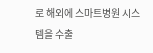로 해외에 스마트병원 시스템을 수출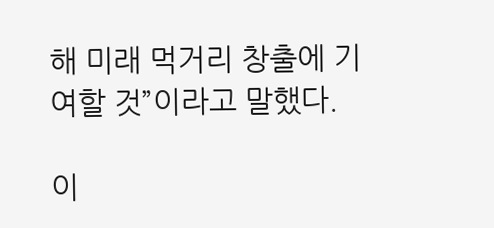해 미래 먹거리 창출에 기여할 것”이라고 말했다.

이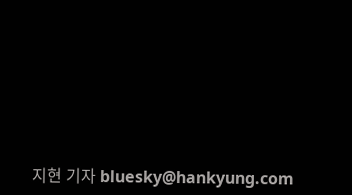지현 기자 bluesky@hankyung.com